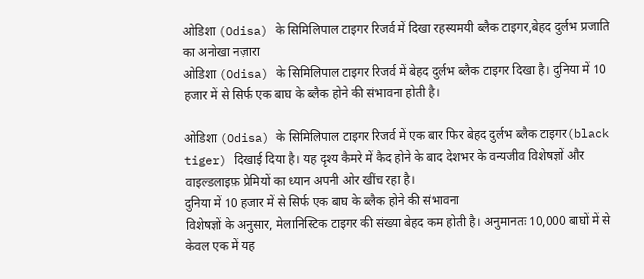ओडिशा (Odisa) के सिमिलिपाल टाइगर रिजर्व में दिखा रहस्यमयी ब्लैक टाइगर,बेहद दुर्लभ प्रजाति का अनोखा नज़ारा
ओडिशा (Odisa) के सिमिलिपाल टाइगर रिजर्व में बेहद दुर्लभ ब्लैक टाइगर दिखा है। दुनिया में 10 हजार में से सिर्फ एक बाघ के ब्लैक होने की संभावना होती है।

ओडिशा (Odisa) के सिमिलिपाल टाइगर रिजर्व में एक बार फिर बेहद दुर्लभ ब्लैक टाइगर(black tiger) दिखाई दिया है। यह दृश्य कैमरे में कैद होने के बाद देशभर के वन्यजीव विशेषज्ञों और वाइल्डलाइफ़ प्रेमियों का ध्यान अपनी ओर खींच रहा है।
दुनिया में 10 हजार में से सिर्फ एक बाघ के ब्लैक होने की संभावना
विशेषज्ञों के अनुसार, मेलानिस्टिक टाइगर की संख्या बेहद कम होती है। अनुमानतः 10,000 बाघों में से केवल एक में यह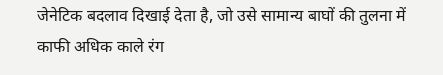जेनेटिक बदलाव दिखाई देता है, जो उसे सामान्य बाघों की तुलना में काफी अधिक काले रंग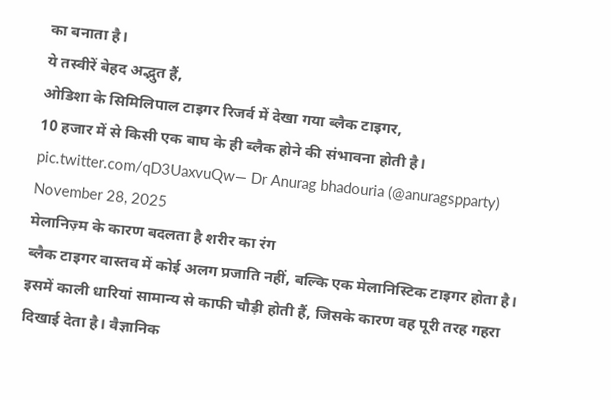का बनाता है।
ये तस्वीरें बेहद अद्भुत हैं,
ओडिशा के सिमिलिपाल टाइगर रिजर्व में देखा गया ब्लैक टाइगर,
10 हजार में से किसी एक बाघ के ही ब्लैक होने की संभावना होती है। pic.twitter.com/qD3UaxvuQw— Dr Anurag bhadouria (@anuragspparty) November 28, 2025
मेलानिज़्म के कारण बदलता है शरीर का रंग
ब्लैक टाइगर वास्तव में कोई अलग प्रजाति नहीं, बल्कि एक मेलानिस्टिक टाइगर होता है। इसमें काली धारियां सामान्य से काफी चौड़ी होती हैं, जिसके कारण वह पूरी तरह गहरा दिखाई देता है। वैज्ञानिक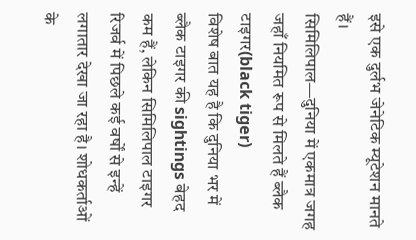इसे एक दुर्लभ जेनेटिक म्यूटेशन मानते हैं।
सिमिलिपाल—दुनिया में एकमात्र जगह जहाँ नियमित रूप से मिलते हैं ब्लैक टाइगर(black tiger)
विशेष बात यह है कि दुनिया भर में ब्लैक टाइगर की sightings बेहद कम हैं, लेकिन सिमिलिपाल टाइगर रिजर्व में पिछले कई वर्षों से इन्हें लगातार देखा जा रहा है। शोधकर्ताओं के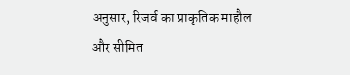अनुसार, रिजर्व का प्राकृतिक माहौल और सीमित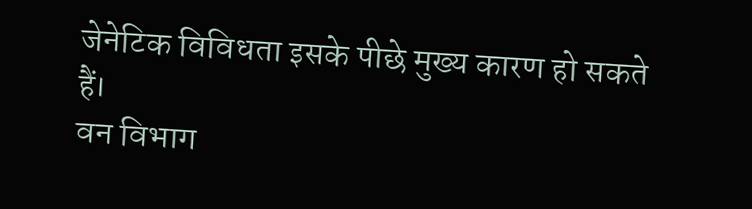जेनेटिक विविधता इसके पीछे मुख्य कारण हो सकते हैं।
वन विभाग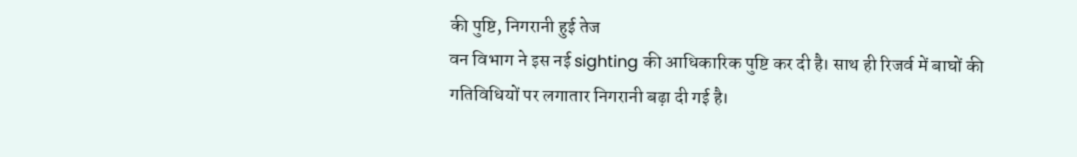की पुष्टि, निगरानी हुई तेज
वन विभाग ने इस नई sighting की आधिकारिक पुष्टि कर दी है। साथ ही रिजर्व में बाघों की गतिविधियों पर लगातार निगरानी बढ़ा दी गई है।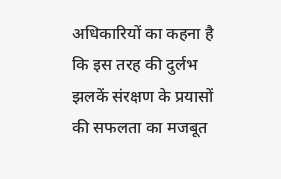अधिकारियों का कहना है कि इस तरह की दुर्लभ झलकें संरक्षण के प्रयासों की सफलता का मजबूत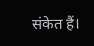संकेत हैं।